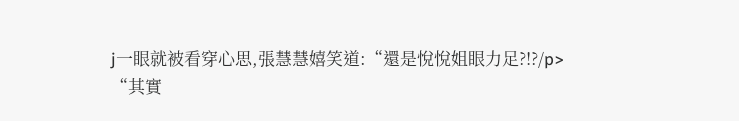j一眼就被看穿心思,張慧慧嬉笑道:“還是悅悅姐眼力足?!?/p>
“其實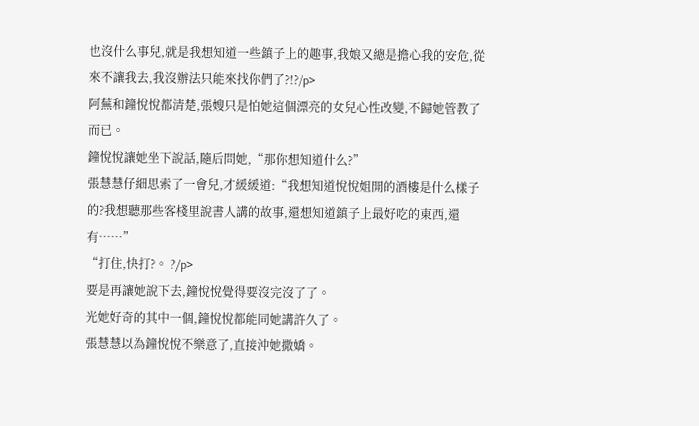也沒什么事兒,就是我想知道一些鎮子上的趣事,我娘又總是擔心我的安危,從來不讓我去,我沒辦法只能來找你們了?!?/p>
阿蕪和鐘悅悅都清楚,張嫂只是怕她這個漂亮的女兒心性改變,不歸她管教了而已。
鐘悅悅讓她坐下說話,隨后問她,“那你想知道什么?”
張慧慧仔細思索了一會兒,才緩緩道:“我想知道悅悅姐開的酒樓是什么樣子的?我想聽那些客棧里說書人講的故事,還想知道鎮子上最好吃的東西,還有……”
“打住,快打?。 ?/p>
要是再讓她說下去,鐘悅悅覺得要沒完沒了了。
光她好奇的其中一個,鐘悅悅都能同她講許久了。
張慧慧以為鐘悅悅不樂意了,直接沖她撒嬌。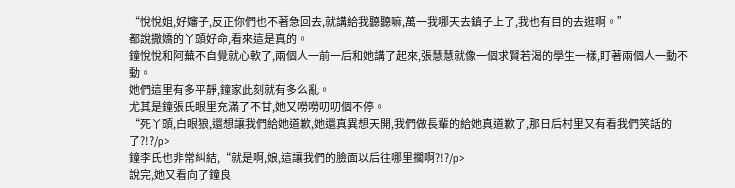“悅悅姐,好嬸子,反正你們也不著急回去,就講給我聽聽嘛,萬一我哪天去鎮子上了,我也有目的去逛啊。”
都說撒嬌的丫頭好命,看來這是真的。
鐘悅悅和阿蕪不自覺就心軟了,兩個人一前一后和她講了起來,張慧慧就像一個求賢若渴的學生一樣,盯著兩個人一動不動。
她們這里有多平靜,鐘家此刻就有多么亂。
尤其是鐘張氏眼里充滿了不甘,她又嘮嘮叨叨個不停。
“死丫頭,白眼狼,還想讓我們給她道歉,她還真異想天開,我們做長輩的給她真道歉了,那日后村里又有看我們笑話的了?!?/p>
鐘李氏也非常糾結,“就是啊,娘,這讓我們的臉面以后往哪里擱啊?!?/p>
說完,她又看向了鐘良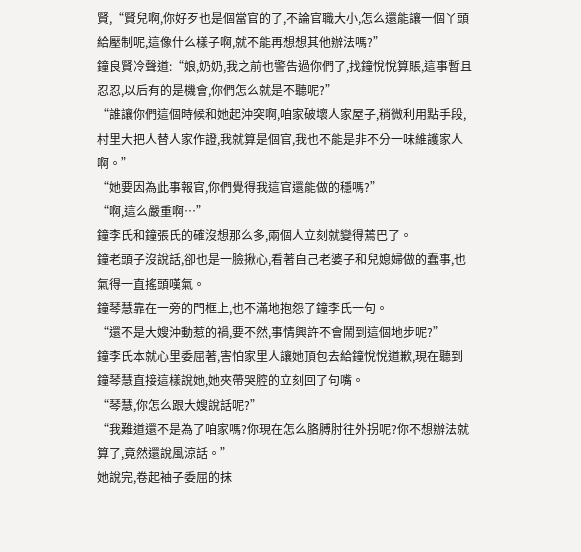賢,“賢兒啊,你好歹也是個當官的了,不論官職大小,怎么還能讓一個丫頭給壓制呢,這像什么樣子啊,就不能再想想其他辦法嗎?”
鐘良賢冷聲道:“娘,奶奶,我之前也警告過你們了,找鐘悅悅算賬,這事暫且忍忍,以后有的是機會,你們怎么就是不聽呢?”
“誰讓你們這個時候和她起沖突啊,咱家破壞人家屋子,稍微利用點手段,村里大把人替人家作證,我就算是個官,我也不能是非不分一味維護家人啊。”
“她要因為此事報官,你們覺得我這官還能做的穩嗎?”
“啊,這么嚴重啊…”
鐘李氏和鐘張氏的確沒想那么多,兩個人立刻就變得蔫巴了。
鐘老頭子沒說話,卻也是一臉揪心,看著自己老婆子和兒媳婦做的蠢事,也氣得一直搖頭嘆氣。
鐘琴慧靠在一旁的門框上,也不滿地抱怨了鐘李氏一句。
“還不是大嫂沖動惹的禍,要不然,事情興許不會鬧到這個地步呢?”
鐘李氏本就心里委屈著,害怕家里人讓她頂包去給鐘悅悅道歉,現在聽到鐘琴慧直接這樣說她,她夾帶哭腔的立刻回了句嘴。
“琴慧,你怎么跟大嫂說話呢?”
“我難道還不是為了咱家嗎?你現在怎么胳膊肘往外拐呢?你不想辦法就算了,竟然還說風涼話。”
她說完,卷起袖子委屈的抹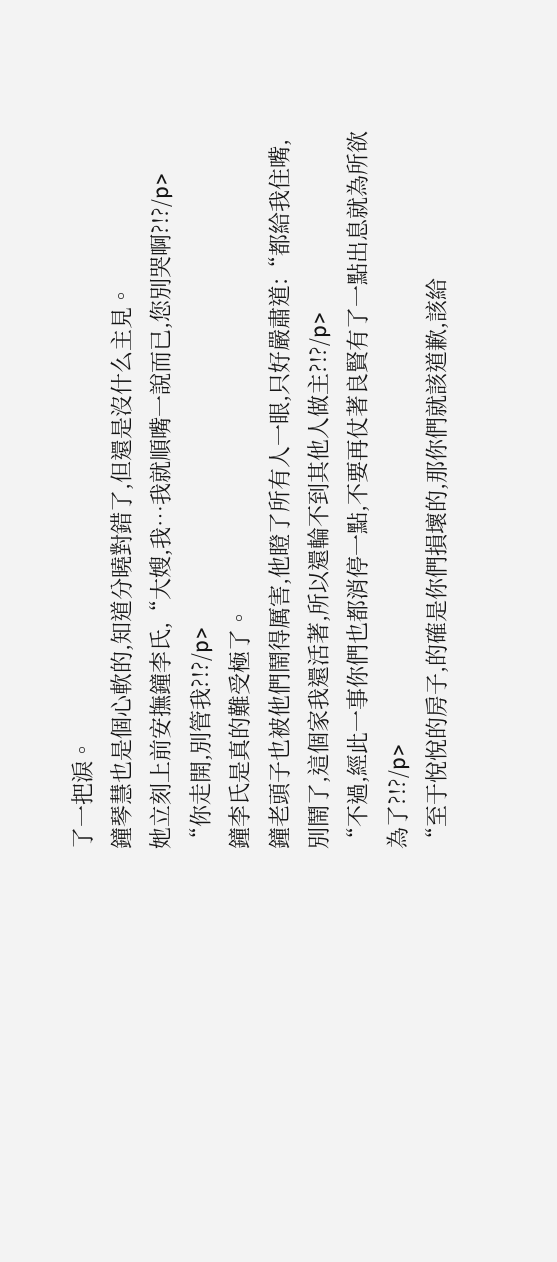了一把淚。
鐘琴慧也是個心軟的,知道分曉對錯了,但還是沒什么主見。
她立刻上前安撫鐘李氏,“大嫂,我…我就順嘴一說而已,您別哭啊?!?/p>
“你走開,別管我?!?/p>
鐘李氏是真的難受極了。
鐘老頭子也被他們鬧得厲害,他瞪了所有人一眼,只好嚴肅道:“都給我住嘴,別鬧了,這個家我還活著,所以還輪不到其他人做主?!?/p>
“不過,經此一事你們也都消停一點,不要再仗著良賢有了一點出息就為所欲為了?!?/p>
“至于悅悅的房子,的確是你們損壞的,那你們就該道歉,該給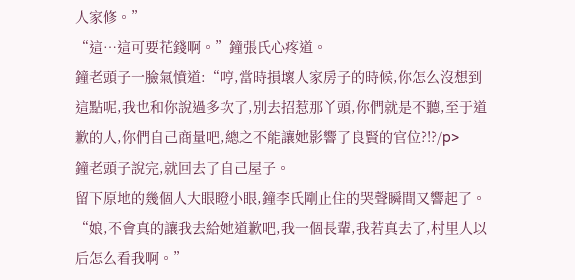人家修。”
“這…這可要花錢啊。”鐘張氏心疼道。
鐘老頭子一臉氣憤道:“哼,當時損壞人家房子的時候,你怎么沒想到這點呢,我也和你說過多次了,別去招惹那丫頭,你們就是不聽,至于道歉的人,你們自己商量吧,總之不能讓她影響了良賢的官位?!?/p>
鐘老頭子說完,就回去了自己屋子。
留下原地的幾個人大眼瞪小眼,鐘李氏剛止住的哭聲瞬間又響起了。
“娘,不會真的讓我去給她道歉吧,我一個長輩,我若真去了,村里人以后怎么看我啊。”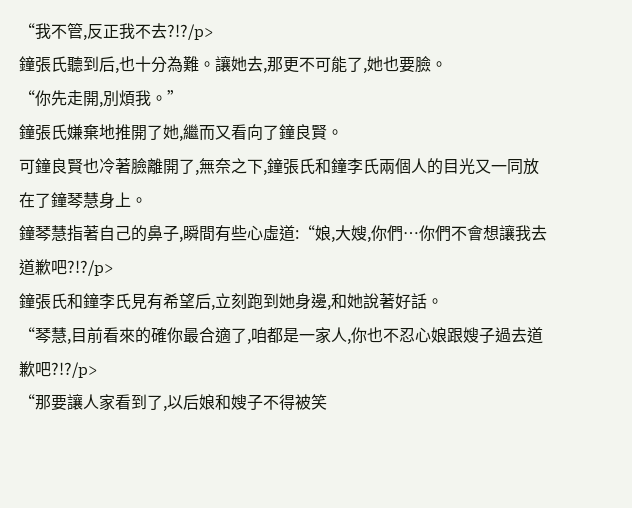“我不管,反正我不去?!?/p>
鐘張氏聽到后,也十分為難。讓她去,那更不可能了,她也要臉。
“你先走開,別煩我。”
鐘張氏嫌棄地推開了她,繼而又看向了鐘良賢。
可鐘良賢也冷著臉離開了,無奈之下,鐘張氏和鐘李氏兩個人的目光又一同放在了鐘琴慧身上。
鐘琴慧指著自己的鼻子,瞬間有些心虛道:“娘,大嫂,你們…你們不會想讓我去道歉吧?!?/p>
鐘張氏和鐘李氏見有希望后,立刻跑到她身邊,和她說著好話。
“琴慧,目前看來的確你最合適了,咱都是一家人,你也不忍心娘跟嫂子過去道歉吧?!?/p>
“那要讓人家看到了,以后娘和嫂子不得被笑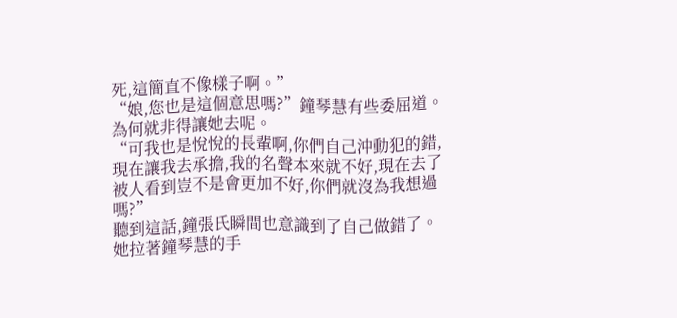死,這簡直不像樣子啊。”
“娘,您也是這個意思嗎?”鐘琴慧有些委屈道。
為何就非得讓她去呢。
“可我也是悅悅的長輩啊,你們自己沖動犯的錯,現在讓我去承擔,我的名聲本來就不好,現在去了被人看到豈不是會更加不好,你們就沒為我想過嗎?”
聽到這話,鐘張氏瞬間也意識到了自己做錯了。
她拉著鐘琴慧的手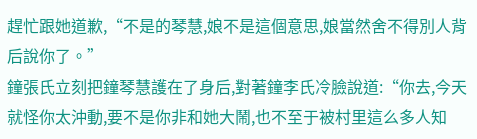趕忙跟她道歉,“不是的琴慧,娘不是這個意思,娘當然舍不得別人背后說你了。”
鐘張氏立刻把鐘琴慧護在了身后,對著鐘李氏冷臉說道:“你去,今天就怪你太沖動,要不是你非和她大鬧,也不至于被村里這么多人知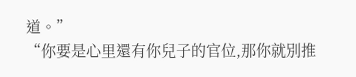道。”
“你要是心里還有你兒子的官位,那你就別推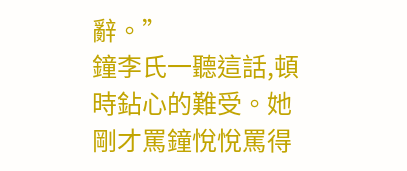辭。”
鐘李氏一聽這話,頓時鉆心的難受。她剛才罵鐘悅悅罵得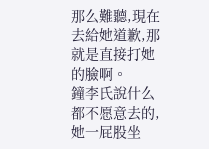那么難聽,現在去給她道歉,那就是直接打她的臉啊。
鐘李氏說什么都不愿意去的,她一屁股坐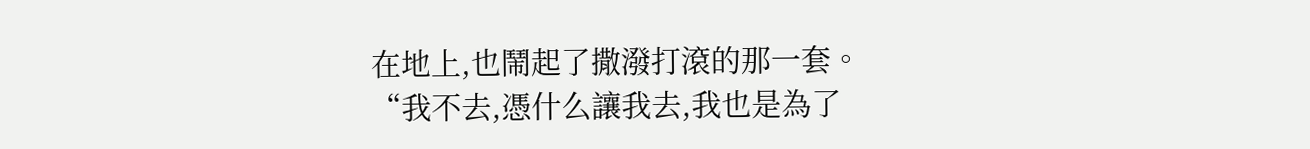在地上,也鬧起了撒潑打滾的那一套。
“我不去,憑什么讓我去,我也是為了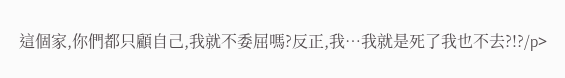這個家,你們都只顧自己,我就不委屈嗎?反正,我…我就是死了我也不去?!?/p>